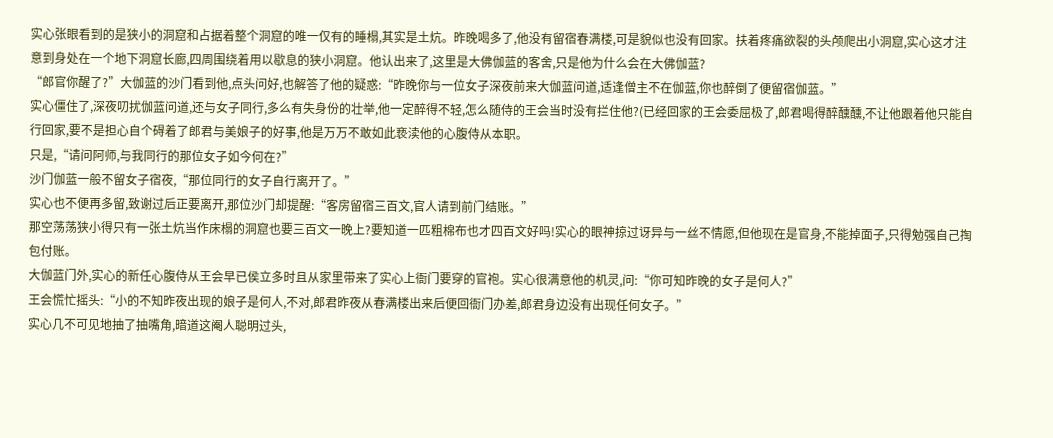实心张眼看到的是狭小的洞窟和占据着整个洞窟的唯一仅有的睡榻,其实是土炕。昨晚喝多了,他没有留宿春满楼,可是貌似也没有回家。扶着疼痛欲裂的头颅爬出小洞窟,实心这才注意到身处在一个地下洞窟长廊,四周围绕着用以歇息的狭小洞窟。他认出来了,这里是大佛伽蓝的客舍,只是他为什么会在大佛伽蓝?
“郎官你醒了?”大伽蓝的沙门看到他,点头问好,也解答了他的疑惑:“昨晚你与一位女子深夜前来大伽蓝问道,适逢僧主不在伽蓝,你也醉倒了便留宿伽蓝。”
实心僵住了,深夜叨扰伽蓝问道,还与女子同行,多么有失身份的壮举,他一定醉得不轻,怎么随侍的王会当时没有拦住他?(已经回家的王会委屈极了,郎君喝得醉醺醺,不让他跟着他只能自行回家,要不是担心自个碍着了郎君与美娘子的好事,他是万万不敢如此亵渎他的心腹侍从本职。
只是,“请问阿师,与我同行的那位女子如今何在?”
沙门伽蓝一般不留女子宿夜,“那位同行的女子自行离开了。”
实心也不便再多留,致谢过后正要离开,那位沙门却提醒:“客房留宿三百文,官人请到前门结账。”
那空荡荡狭小得只有一张土炕当作床榻的洞窟也要三百文一晚上?要知道一匹粗棉布也才四百文好吗!实心的眼神掠过讶异与一丝不情愿,但他现在是官身,不能掉面子,只得勉强自己掏包付账。
大伽蓝门外,实心的新任心腹侍从王会早已侯立多时且从家里带来了实心上衙门要穿的官袍。实心很满意他的机灵,问:“你可知昨晚的女子是何人?”
王会慌忙摇头:“小的不知昨夜出现的娘子是何人,不对,郎君昨夜从春满楼出来后便回衙门办差,郎君身边没有出现任何女子。”
实心几不可见地抽了抽嘴角,暗道这阉人聪明过头,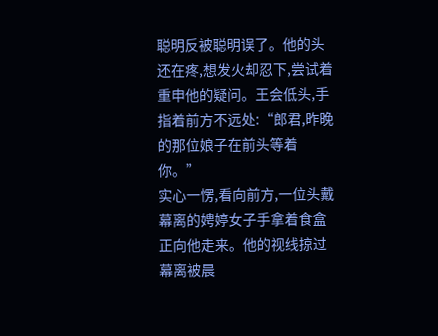聪明反被聪明误了。他的头还在疼,想发火却忍下,尝试着重申他的疑问。王会低头,手指着前方不远处:“郎君,昨晚的那位娘子在前头等着你。”
实心一愣,看向前方,一位头戴幕离的娉婷女子手拿着食盒正向他走来。他的视线掠过幕离被晨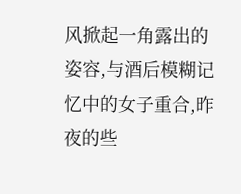风掀起一角露出的姿容,与酒后模糊记忆中的女子重合,昨夜的些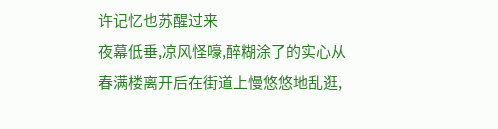许记忆也苏醒过来
夜幕低垂,凉风怪嚎,醉糊涂了的实心从春满楼离开后在街道上慢悠悠地乱逛,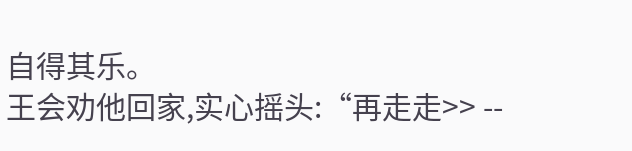自得其乐。
王会劝他回家,实心摇头:“再走走>> --